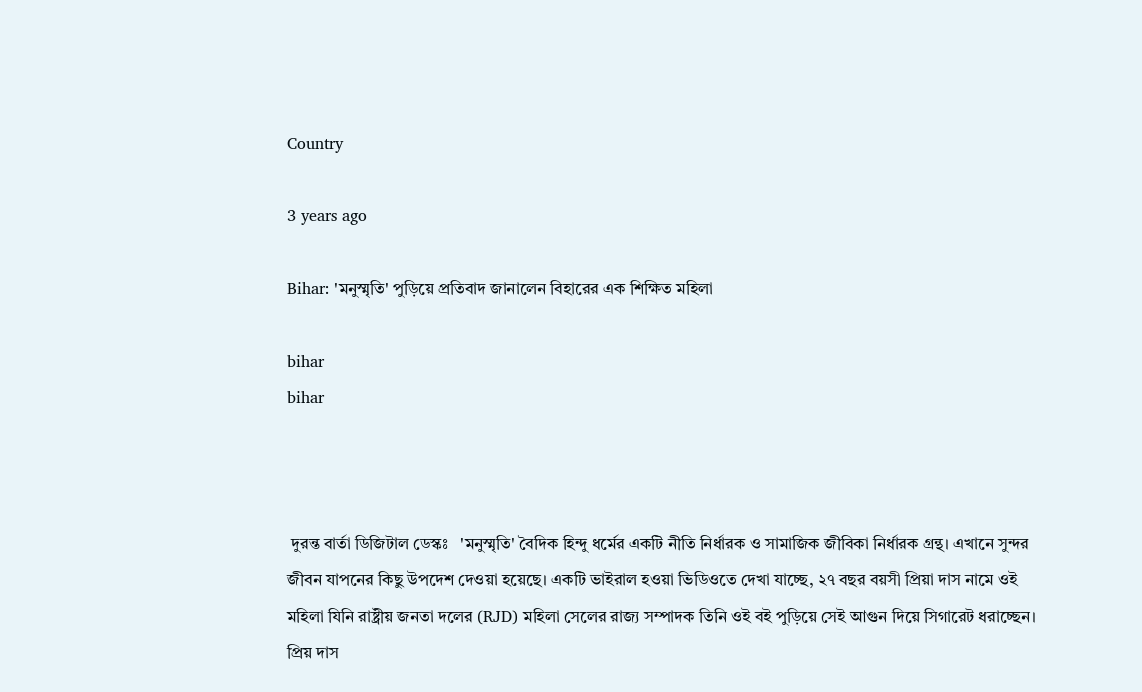Country

3 years ago

Bihar: 'মনুস্মৃতি' পুড়িয়ে প্রতিবাদ জানালেন বিহারের এক শিক্ষিত মহিলা

bihar
bihar



 দুরন্ত বার্তা ডিজিটাল ডেস্কঃ   'মনুস্মৃতি' বৈদিক হিন্দু ধর্মের একটি নীতি নির্ধারক ও সামাজিক জীবিকা নির্ধারক গ্রন্থ। এখানে সুন্দর জীবন যাপনের কিছু উপদেশ দেওয়া হয়েছে। একটি ভাইরাল হওয়া ভিডিওতে দেখা যাচ্ছে, ২৭ বছর বয়সী প্রিয়া দাস নামে ওই মহিলা যিনি রাষ্ট্রীয় জনতা দলের (RJD) মহিলা সেলের রাজ্য সম্পাদক তিনি ওই বই পুড়িয়ে সেই আগুন দিয়ে সিগারেট ধরাচ্ছেন। প্রিয় দাস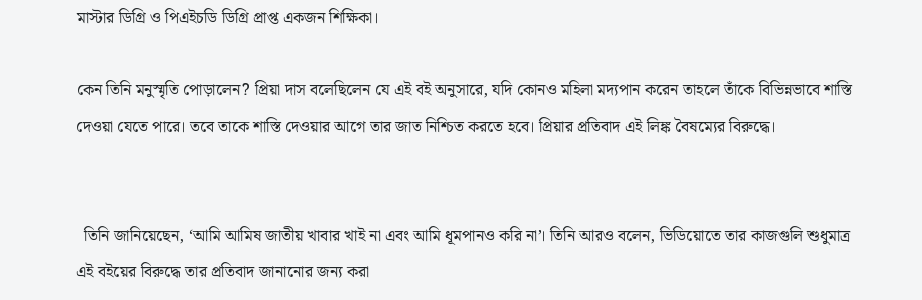মাস্টার ডিগ্রি ও পিএইচডি ডিগ্রি প্রাপ্ত একজন শিক্ষিকা।

কেন তিনি মনুস্মৃতি পোড়ালেন? প্রিয়া দাস বলেছিলেন যে এই বই অনুসারে, যদি কোনও মহিলা মদ্যপান করেন তাহলে তাঁকে বিভিন্নভাবে শাস্তি দেওয়া যেতে পারে। তবে তাকে শাস্তি দেওয়ার আগে তার জাত নিশ্চিত করতে হবে। প্রিয়ার প্রতিবাদ এই লিঙ্ক বৈষম্যের বিরুদ্ধে।


  তিনি জানিয়েছেন, ‘আমি আমিষ জাতীয় খাবার খাই না এবং আমি ধূমপানও করি না’। তিনি আরও বলেন, ভিডিয়োতে তার কাজগুলি শুধুমাত্র এই বইয়ের বিরুদ্ধে তার প্রতিবাদ জানানোর জন্য করা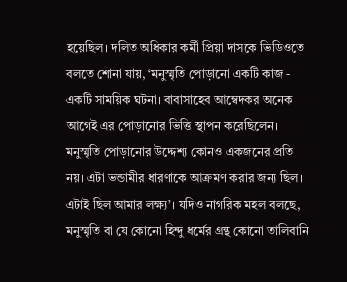হয়েছিল। দলিত অধিকার কর্মী প্রিয়া দাসকে ভিডিওতে বলতে শোনা যায়, ‘মনুস্মৃতি পোড়ানো একটি কাজ - একটি সাময়িক ঘটনা। বাবাসাহেব আম্বেদকর অনেক আগেই এর পোড়ানোর ভিত্তি স্থাপন করেছিলেন। মনুস্মৃতি পোড়ানোর উদ্দেশ্য কোনও একজনের প্রতি নয়। এটা ভন্ডামীর ধারণাকে আক্রমণ করার জন্য ছিল। এটাই ছিল আমার লক্ষ্য’। যদিও নাগরিক মহল বলছে, মনুস্মৃতি বা যে কোনো হিন্দু ধর্মের গ্রন্থ কোনো তালিবানি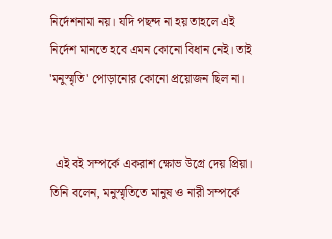নির্দেশনামা নয়। যদি পছন্দ না হয় তাহলে এই নির্দেশ মানতে হবে এমন কোনো বিধান নেই। তাই 'মনুস্মৃতি' পোড়ানোর কোনো প্রয়োজন ছিল না।


  এই বই সম্পর্কে একরাশ ক্ষোভ উগ্রে দেয় প্রিয়া। তিনি বলেন, মনুস্মৃতিতে মানুষ ও নারী সম্পর্কে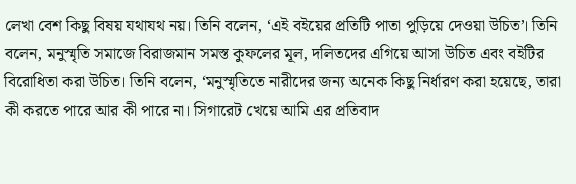লেখা বেশ কিছু বিষয় যথাযথ নয়। তিনি বলেন, ‘এই বইয়ের প্রতিটি পাতা পুড়িয়ে দেওয়া উচিত’। তিনি বলেন, মনুস্মৃতি সমাজে বিরাজমান সমস্ত কুফলের মূল, দলিতদের এগিয়ে আসা উচিত এবং বইটির বিরোধিতা করা উচিত। তিনি বলেন, ‘মনুস্মৃতিতে নারীদের জন্য অনেক কিছু নির্ধারণ করা হয়েছে, তারা কী করতে পারে আর কী পারে না। সিগারেট খেয়ে আমি এর প্রতিবাদ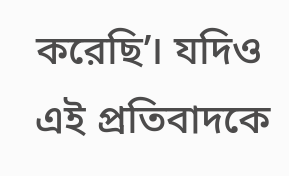করেছি’। যদিও এই প্রতিবাদকে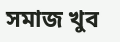সমাজ খুব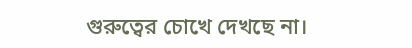গুরুত্বের চোখে দেখছে না।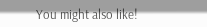You might also like!